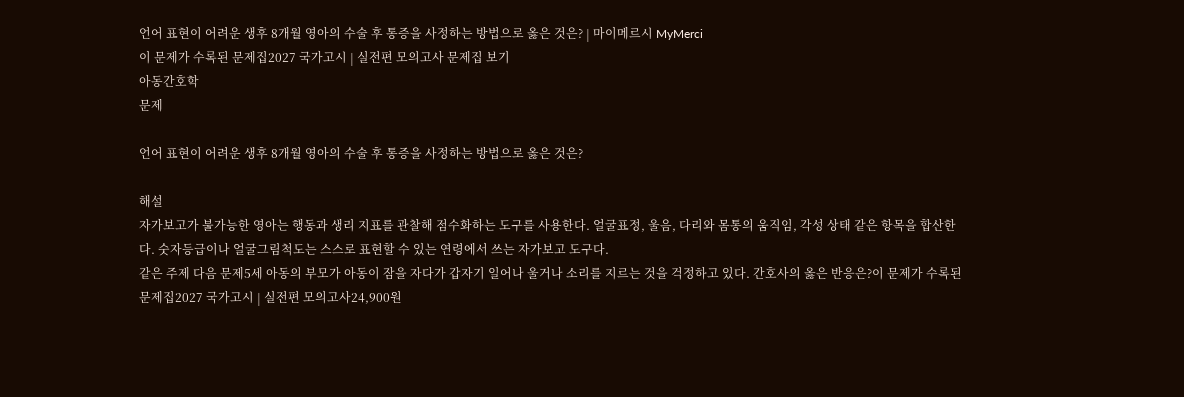언어 표현이 어려운 생후 8개월 영아의 수술 후 통증을 사정하는 방법으로 옳은 것은? | 마이메르시 MyMerci
이 문제가 수록된 문제집2027 국가고시 | 실전편 모의고사 문제집 보기
아동간호학
문제

언어 표현이 어려운 생후 8개월 영아의 수술 후 통증을 사정하는 방법으로 옳은 것은?

해설
자가보고가 불가능한 영아는 행동과 생리 지표를 관찰해 점수화하는 도구를 사용한다. 얼굴표정, 울음, 다리와 몸통의 움직임, 각성 상태 같은 항목을 합산한다. 숫자등급이나 얼굴그림척도는 스스로 표현할 수 있는 연령에서 쓰는 자가보고 도구다.
같은 주제 다음 문제5세 아동의 부모가 아동이 잠을 자다가 갑자기 일어나 울거나 소리를 지르는 것을 걱정하고 있다. 간호사의 옳은 반응은?이 문제가 수록된 문제집2027 국가고시 | 실전편 모의고사24,900원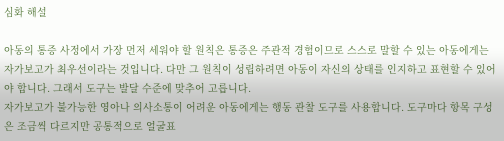심화 해설

아동의 통증 사정에서 가장 먼저 세워야 할 원칙은 통증은 주관적 경험이므로 스스로 말할 수 있는 아동에게는 자가보고가 최우선이라는 것입니다. 다만 그 원칙이 성립하려면 아동이 자신의 상태를 인지하고 표현할 수 있어야 합니다. 그래서 도구는 발달 수준에 맞추어 고릅니다.
자가보고가 불가능한 영아나 의사소통이 어려운 아동에게는 행동 관찰 도구를 사용합니다. 도구마다 항목 구성은 조금씩 다르지만 공통적으로 얼굴표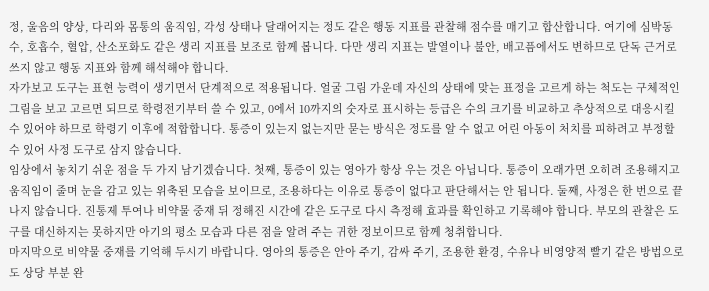정, 울음의 양상, 다리와 몸통의 움직임, 각성 상태나 달래어지는 정도 같은 행동 지표를 관찰해 점수를 매기고 합산합니다. 여기에 심박동수, 호흡수, 혈압, 산소포화도 같은 생리 지표를 보조로 함께 봅니다. 다만 생리 지표는 발열이나 불안, 배고픔에서도 변하므로 단독 근거로 쓰지 않고 행동 지표와 함께 해석해야 합니다.
자가보고 도구는 표현 능력이 생기면서 단계적으로 적용됩니다. 얼굴 그림 가운데 자신의 상태에 맞는 표정을 고르게 하는 척도는 구체적인 그림을 보고 고르면 되므로 학령전기부터 쓸 수 있고, 0에서 10까지의 숫자로 표시하는 등급은 수의 크기를 비교하고 추상적으로 대응시킬 수 있어야 하므로 학령기 이후에 적합합니다. 통증이 있는지 없는지만 묻는 방식은 정도를 알 수 없고 어린 아동이 처치를 피하려고 부정할 수 있어 사정 도구로 삼지 않습니다.
임상에서 놓치기 쉬운 점을 두 가지 남기겠습니다. 첫째, 통증이 있는 영아가 항상 우는 것은 아닙니다. 통증이 오래가면 오히려 조용해지고 움직임이 줄며 눈을 감고 있는 위축된 모습을 보이므로, 조용하다는 이유로 통증이 없다고 판단해서는 안 됩니다. 둘째, 사정은 한 번으로 끝나지 않습니다. 진통제 투여나 비약물 중재 뒤 정해진 시간에 같은 도구로 다시 측정해 효과를 확인하고 기록해야 합니다. 부모의 관찰은 도구를 대신하지는 못하지만 아기의 평소 모습과 다른 점을 알려 주는 귀한 정보이므로 함께 청취합니다.
마지막으로 비약물 중재를 기억해 두시기 바랍니다. 영아의 통증은 안아 주기, 감싸 주기, 조용한 환경, 수유나 비영양적 빨기 같은 방법으로도 상당 부분 완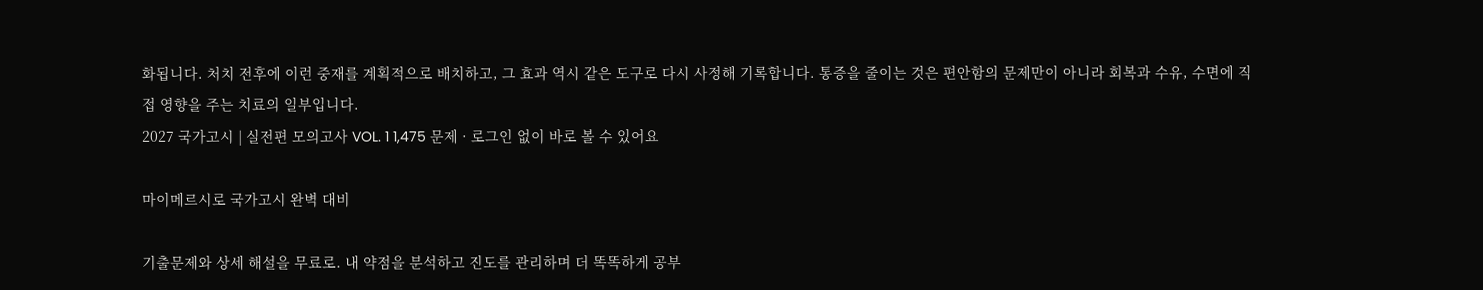화됩니다. 처치 전후에 이런 중재를 계획적으로 배치하고, 그 효과 역시 같은 도구로 다시 사정해 기록합니다. 통증을 줄이는 것은 편안함의 문제만이 아니라 회복과 수유, 수면에 직접 영향을 주는 치료의 일부입니다.
2027 국가고시 | 실전편 모의고사 VOL. 1 1,475 문제 · 로그인 없이 바로 볼 수 있어요

마이메르시로 국가고시 완벽 대비

기출문제와 상세 해설을 무료로. 내 약점을 분석하고 진도를 관리하며 더 똑똑하게 공부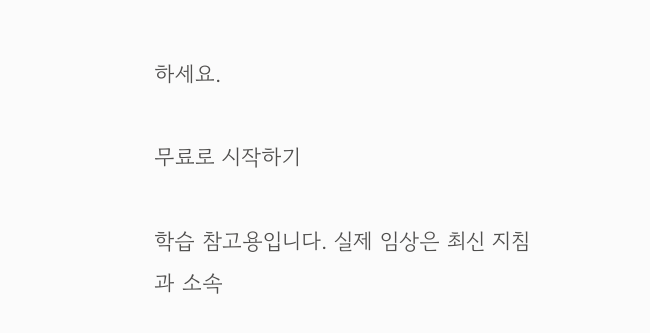하세요.

무료로 시작하기

학습 참고용입니다. 실제 임상은 최신 지침과 소속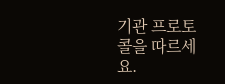기관 프로토콜을 따르세요.